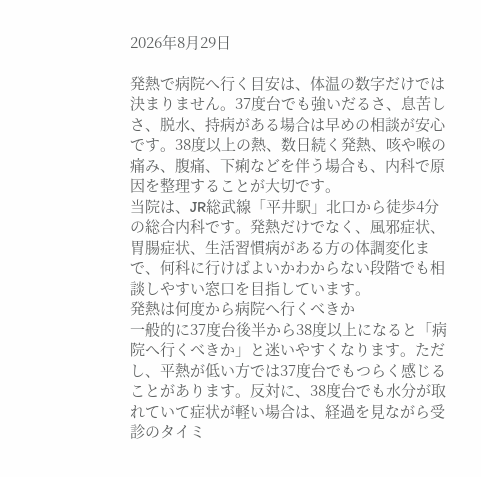2026年8月29日

発熱で病院へ行く目安は、体温の数字だけでは決まりません。37度台でも強いだるさ、息苦しさ、脱水、持病がある場合は早めの相談が安心です。38度以上の熱、数日続く発熱、咳や喉の痛み、腹痛、下痢などを伴う場合も、内科で原因を整理することが大切です。
当院は、JR総武線「平井駅」北口から徒歩4分の総合内科です。発熱だけでなく、風邪症状、胃腸症状、生活習慣病がある方の体調変化まで、何科に行けばよいかわからない段階でも相談しやすい窓口を目指しています。
発熱は何度から病院へ行くべきか
一般的に37度台後半から38度以上になると「病院へ行くべきか」と迷いやすくなります。ただし、平熱が低い方では37度台でもつらく感じることがあります。反対に、38度台でも水分が取れていて症状が軽い場合は、経過を見ながら受診のタイミ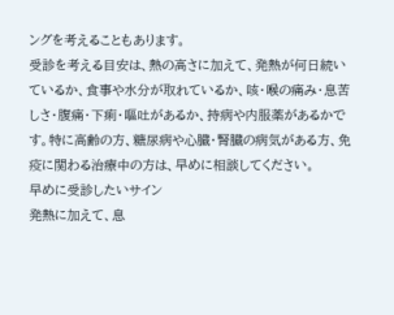ングを考えることもあります。
受診を考える目安は、熱の高さに加えて、発熱が何日続いているか、食事や水分が取れているか、咳・喉の痛み・息苦しさ・腹痛・下痢・嘔吐があるか、持病や内服薬があるかです。特に高齢の方、糖尿病や心臓・腎臓の病気がある方、免疫に関わる治療中の方は、早めに相談してください。
早めに受診したいサイン
発熱に加えて、息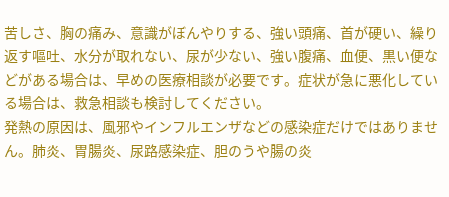苦しさ、胸の痛み、意識がぼんやりする、強い頭痛、首が硬い、繰り返す嘔吐、水分が取れない、尿が少ない、強い腹痛、血便、黒い便などがある場合は、早めの医療相談が必要です。症状が急に悪化している場合は、救急相談も検討してください。
発熱の原因は、風邪やインフルエンザなどの感染症だけではありません。肺炎、胃腸炎、尿路感染症、胆のうや腸の炎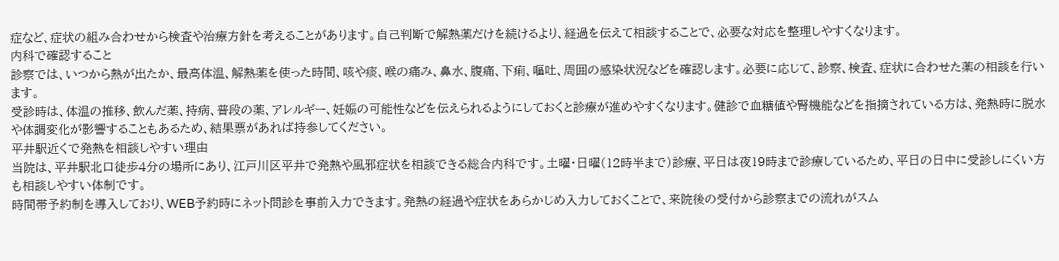症など、症状の組み合わせから検査や治療方針を考えることがあります。自己判断で解熱薬だけを続けるより、経過を伝えて相談することで、必要な対応を整理しやすくなります。
内科で確認すること
診察では、いつから熱が出たか、最高体温、解熱薬を使った時間、咳や痰、喉の痛み、鼻水、腹痛、下痢、嘔吐、周囲の感染状況などを確認します。必要に応じて、診察、検査、症状に合わせた薬の相談を行います。
受診時は、体温の推移、飲んだ薬、持病、普段の薬、アレルギー、妊娠の可能性などを伝えられるようにしておくと診療が進めやすくなります。健診で血糖値や腎機能などを指摘されている方は、発熱時に脱水や体調変化が影響することもあるため、結果票があれば持参してください。
平井駅近くで発熱を相談しやすい理由
当院は、平井駅北口徒歩4分の場所にあり、江戸川区平井で発熱や風邪症状を相談できる総合内科です。土曜・日曜(12時半まで)診療、平日は夜19時まで診療しているため、平日の日中に受診しにくい方も相談しやすい体制です。
時間帯予約制を導入しており、WEB予約時にネット問診を事前入力できます。発熱の経過や症状をあらかじめ入力しておくことで、来院後の受付から診察までの流れがスム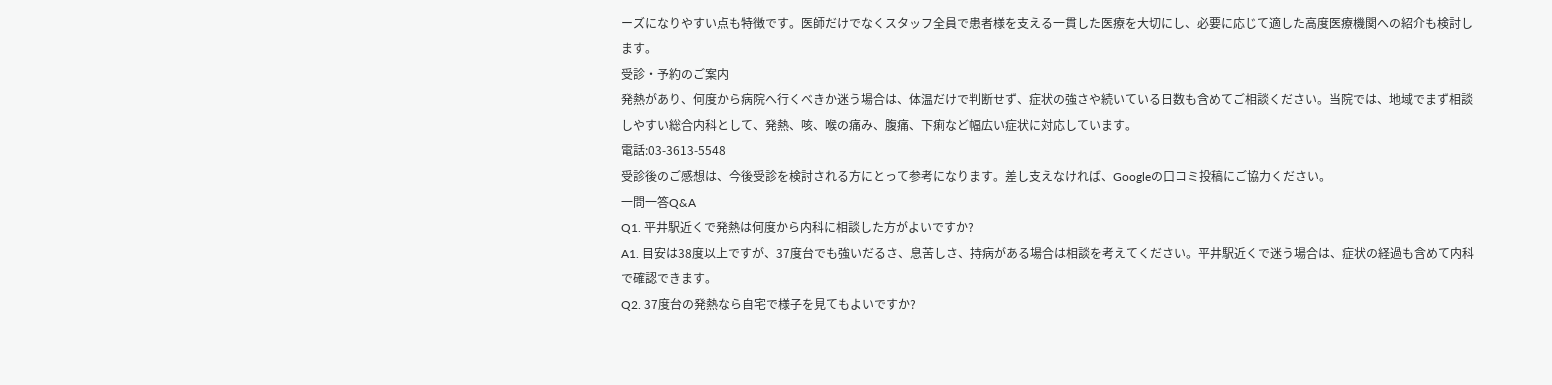ーズになりやすい点も特徴です。医師だけでなくスタッフ全員で患者様を支える一貫した医療を大切にし、必要に応じて適した高度医療機関への紹介も検討します。
受診・予約のご案内
発熱があり、何度から病院へ行くべきか迷う場合は、体温だけで判断せず、症状の強さや続いている日数も含めてご相談ください。当院では、地域でまず相談しやすい総合内科として、発熱、咳、喉の痛み、腹痛、下痢など幅広い症状に対応しています。
電話:03-3613-5548
受診後のご感想は、今後受診を検討される方にとって参考になります。差し支えなければ、Googleの口コミ投稿にご協力ください。
一問一答Q&A
Q1. 平井駅近くで発熱は何度から内科に相談した方がよいですか?
A1. 目安は38度以上ですが、37度台でも強いだるさ、息苦しさ、持病がある場合は相談を考えてください。平井駅近くで迷う場合は、症状の経過も含めて内科で確認できます。
Q2. 37度台の発熱なら自宅で様子を見てもよいですか?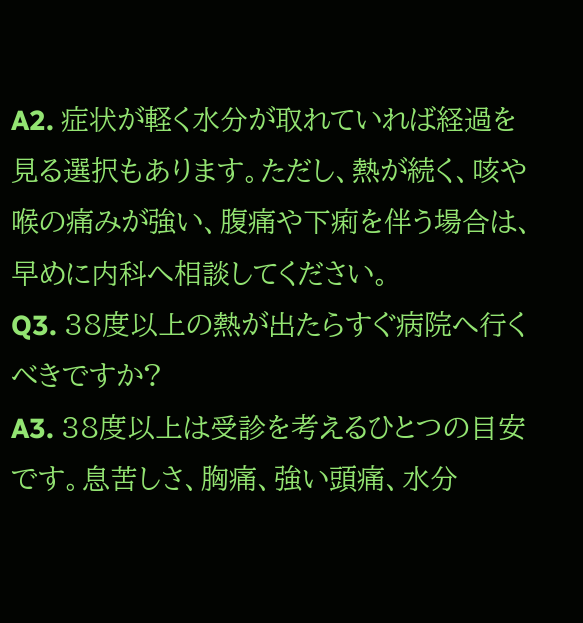A2. 症状が軽く水分が取れていれば経過を見る選択もあります。ただし、熱が続く、咳や喉の痛みが強い、腹痛や下痢を伴う場合は、早めに内科へ相談してください。
Q3. 38度以上の熱が出たらすぐ病院へ行くべきですか?
A3. 38度以上は受診を考えるひとつの目安です。息苦しさ、胸痛、強い頭痛、水分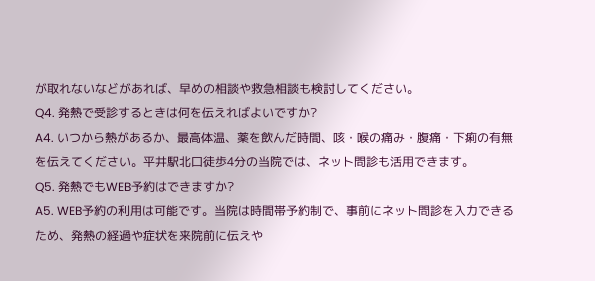が取れないなどがあれば、早めの相談や救急相談も検討してください。
Q4. 発熱で受診するときは何を伝えればよいですか?
A4. いつから熱があるか、最高体温、薬を飲んだ時間、咳・喉の痛み・腹痛・下痢の有無を伝えてください。平井駅北口徒歩4分の当院では、ネット問診も活用できます。
Q5. 発熱でもWEB予約はできますか?
A5. WEB予約の利用は可能です。当院は時間帯予約制で、事前にネット問診を入力できるため、発熱の経過や症状を来院前に伝えや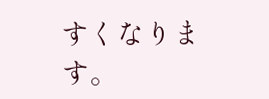すくなります。